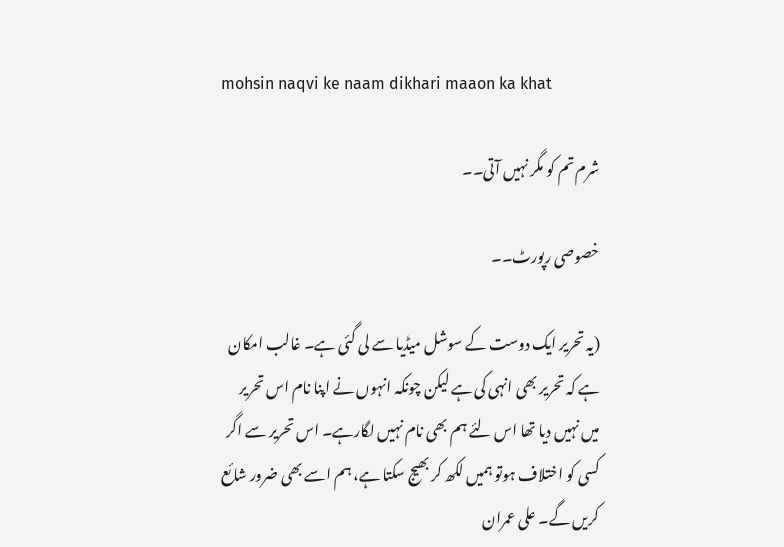mohsin naqvi ke naam dikhari maaon ka khat

شرم تم کو مگر نہیں آتی۔۔

خصوصی رپورٹ۔۔

(یہ تحریر ایک دوست کے سوشل میڈیا سے لی گئی ہے۔ غالب امکان ہے کہ تحریر بھی انہی کی ہے لیکن چونکہ انہوں نے اپنا نام اس تحریر میں نہیں دیا تھا اس لئے ہم بھی نام نہیں لگارہے۔ اس تحریر سے اگر کسی کو اختلاف ہوتو ہمیں لکھ کر بھیج سکتا ہے، ہم اسے بھی ضرور شائع کریں گے۔ علی عمران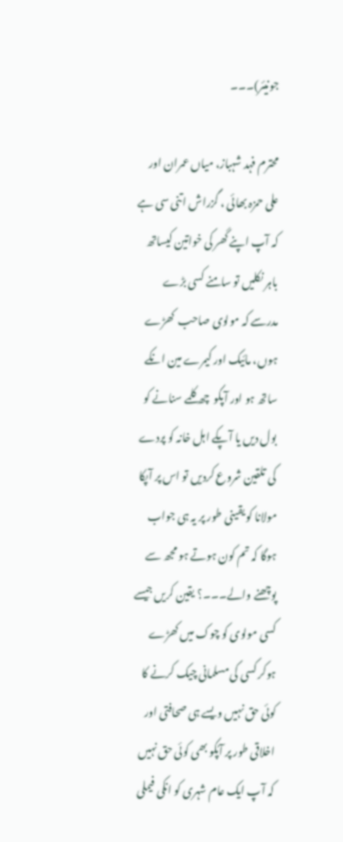جونیئر)۔۔۔

محترم فہد شہباز، میاں عمران اور علی حمزہ بھائی ، گزراش اتنی سی ہے کہ آپ اپنے گھر کی خواتین کیساتھ باہر نکلیں تو سامنے کسی بڑے مدرسے کہ مولوی صاحب  کھڑے ہوں، مائیک اور کیمرے مین انکے ساتھ ہو اور آپکو  چھ کلمے سنانے کو بول دیں یا آپکے اہل خانہ کو پردے کی تلقین شروع کردیں تو اس پر آپکا مولانا کو یقینی طور پر یہ ہی جواب ہوگا کہ تم کون ہوتے ہو مجھ سے پوچھنے والے۔۔۔؟ یقین کریں جیسے کسی مولوی کو چوک میں کھڑے ہوکر کسی کی مسلمانی چیک کرنے کا کوئی حق نہیں ویسے ہی صحافتی اور اخلاقی طور پر آپُکو بھی کوئی حق نہیں کہ آپ ایک عام شہری کو انکی فیملی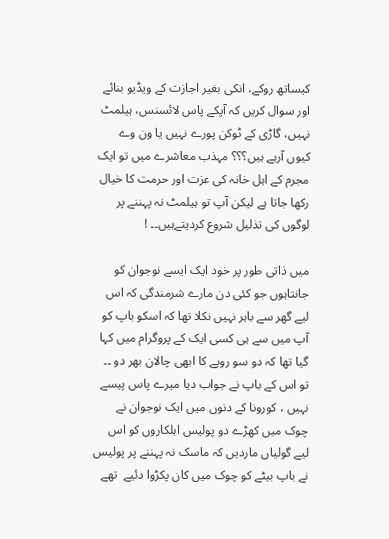کیساتھ روکے، انکی بغیر اجازت کے ویڈیو بنائے اور سوال کریں کہ آپکے پاس لائسنس، ہیلمٹ نہیں، گاڑی کے ٹوکن پورے نہیں یا ون وے کیوں آرہے ہیں؟؟؟ مہذب معاشرے میں تو ایک مجرم کے اہل خانہ کی عزت اور حرمت کا خیال رکھا جاتا ہے لیکن آپ تو ہیلمٹ نہ پہننے پر لوگوں کی تذلیل شروع کردیتےہیں۔۔ !

میں ذاتی طور پر خود ایک ایسے نوجوان کو جانتاہوں جو کئی دن مارے شرمندگی کہ اس لیے گھر سے باہر نہیں نکلا تھا کہ اسکو باپ کو آپ میں سے ہی کسی ایک کے پروگرام میں کہا گیا تھا کہ دو سو روپے کا ابھی چالان بھر دو ۔۔ تو اس کے باپ نے جواب دیا میرے پاس پیسے نہیں ، کورونا کے دنوں میں ایک نوجوان نے چوک میں کھڑے دو پولیس اہلکاروں کو اس لیے گولیاں ماردیں کہ ماسک نہ پہننے پر پولیس نے باپ بیٹے کو چوک میں کان پکڑوا دئیے  تھے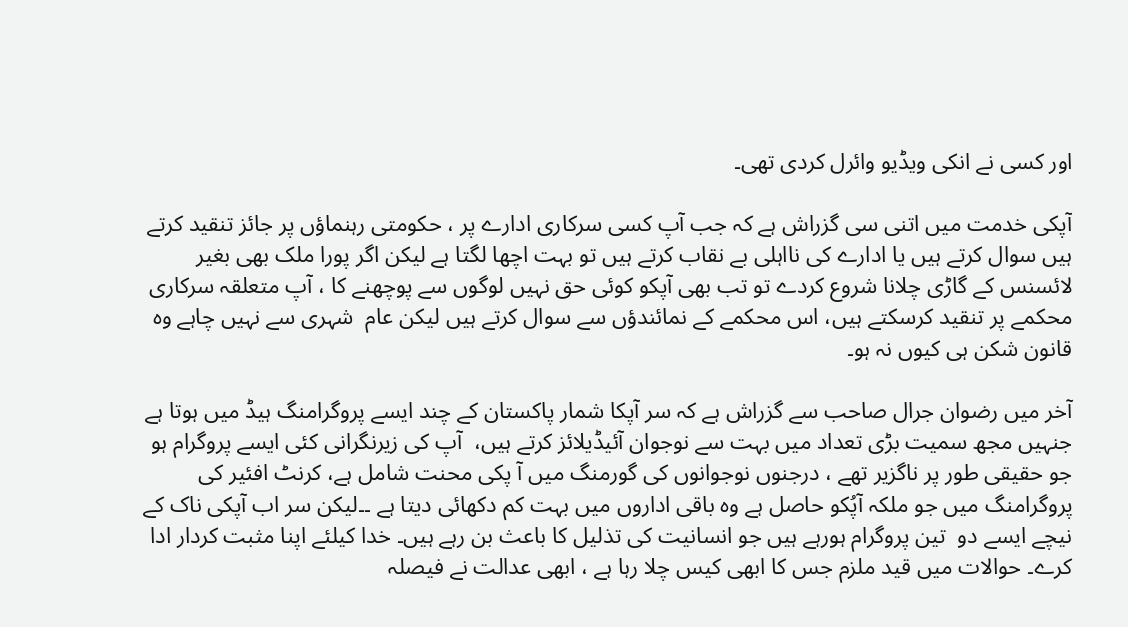اور کسی نے انکی ویڈیو وائرل کردی تھی۔

آپکی خدمت میں اتنی سی گزراش ہے کہ جب آپ کسی سرکاری ادارے پر ، حکومتی رہنماؤں پر جائز تنقید کرتے ہیں سوال کرتے ہیں یا ادارے کی نااہلی بے نقاب کرتے ہیں تو بہت اچھا لگتا ہے لیکن اگر پورا ملک بھی بغیر لائسنس کے گاڑی چلانا شروع کردے تو تب بھی آپکو کوئی حق نہیں لوگوں سے پوچھنے کا ، آپ متعلقہ سرکاری محکمے پر تنقید کرسکتے ہیں، اس محکمے کے نمائندؤں سے سوال کرتے ہیں لیکن عام  شہری سے نہیں چاہے وہ قانون شکن ہی کیوں نہ ہو۔

آخر میں رضوان جرال صاحب سے گزراش ہے کہ سر آپکا شمار پاکستان کے چند ایسے پروگرامنگ ہیڈ میں ہوتا ہے جنہیں مجھ سمیت بڑی تعداد میں بہت سے نوجوان آئیڈیلائز کرتے ہیں،  آپ کی زیرنگرانی کئی ایسے پروگرام ہو جو حقیقی طور پر ناگزیر تھے ، درجنوں نوجوانوں کی گورمنگ میں آ پکی محنت شامل ہے، کرنٹ افئیر کی پروگرامنگ میں جو ملکہ آپُکو حاصل ہے وہ باقی اداروں میں بہت کم دکھائی دیتا ہے ۔۔لیکن سر اب آپکی ناک کے نیچے ایسے دو  تین پروگرام ہورہے ہیں جو انسانیت کی تذلیل کا باعث بن رہے ہیں۔ خدا کیلئے اپنا مثبت کردار ادا کرے۔ حوالات میں قید ملزم جس کا ابھی کیس چلا رہا ہے ، ابھی عدالت نے فیصلہ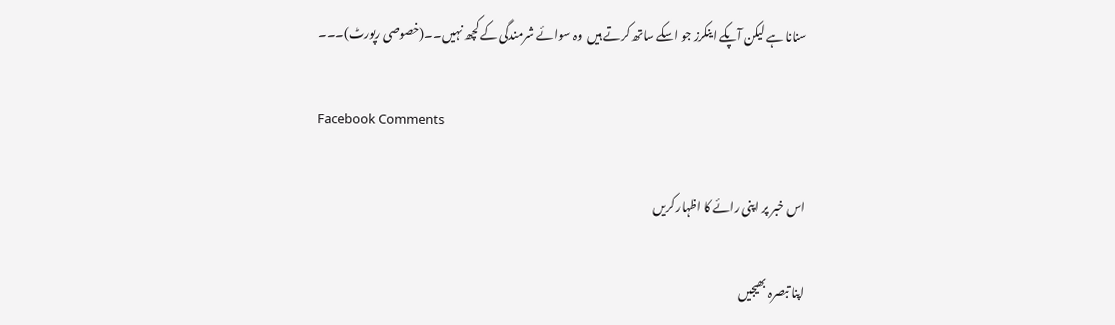سنانا ہے لیکن آپکے اینکرز جو اسکے ساتھ کرتے ہیں  وہ سوائے شرمندگی کے کچھ نہیں۔۔(خصوصی رپورٹ)۔۔۔

Facebook Comments

اس خبر پر اپنی رائے کا اظہار کریں

اپنا تبصرہ بھیجیں